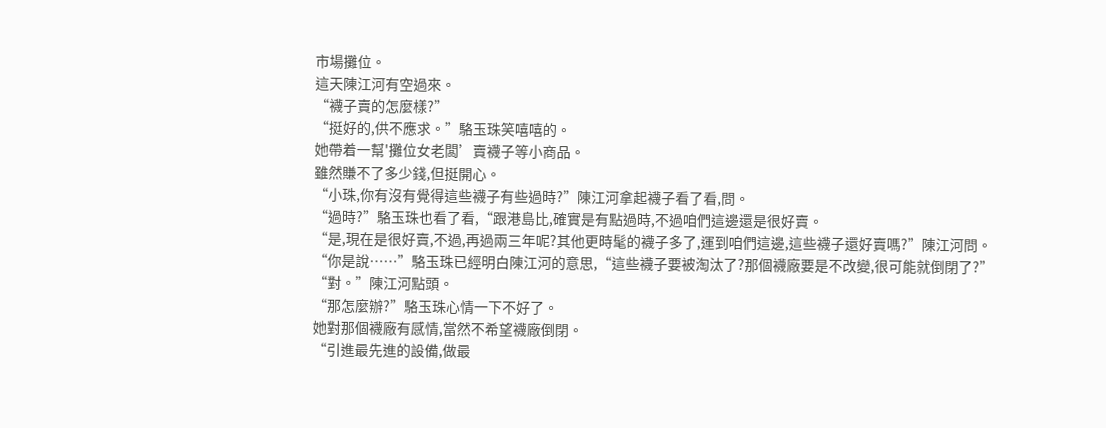市場攤位。
這天陳江河有空過來。
“襪子賣的怎麼樣?”
“挺好的,供不應求。”駱玉珠笑嘻嘻的。
她帶着一幫'攤位女老闆’賣襪子等小商品。
雖然賺不了多少錢,但挺開心。
“小珠,你有沒有覺得這些襪子有些過時?”陳江河拿起襪子看了看,問。
“過時?”駱玉珠也看了看,“跟港島比,確實是有點過時,不過咱們這邊還是很好賣。
“是,現在是很好賣,不過,再過兩三年呢?其他更時髦的襪子多了,運到咱們這邊,這些襪子還好賣嗎?”陳江河問。
“你是說……”駱玉珠已經明白陳江河的意思,“這些襪子要被淘汰了?那個襪廠要是不改變,很可能就倒閉了?”
“對。”陳江河點頭。
“那怎麼辦?”駱玉珠心情一下不好了。
她對那個襪廠有感情,當然不希望襪廠倒閉。
“引進最先進的設備,做最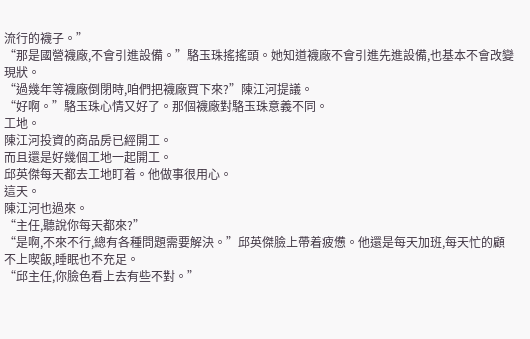流行的襪子。”
“那是國營襪廠,不會引進設備。”駱玉珠搖搖頭。她知道襪廠不會引進先進設備,也基本不會改變現狀。
“過幾年等襪廠倒閉時,咱們把襪廠買下來?”陳江河提議。
“好啊。”駱玉珠心情又好了。那個襪廠對駱玉珠意義不同。
工地。
陳江河投資的商品房已經開工。
而且還是好幾個工地一起開工。
邱英傑每天都去工地盯着。他做事很用心。
這天。
陳江河也過來。
“主任,聽說你每天都來?”
“是啊,不來不行,總有各種問題需要解決。”邱英傑臉上帶着疲憊。他還是每天加班,每天忙的顧不上喫飯,睡眠也不充足。
“邱主任,你臉色看上去有些不對。”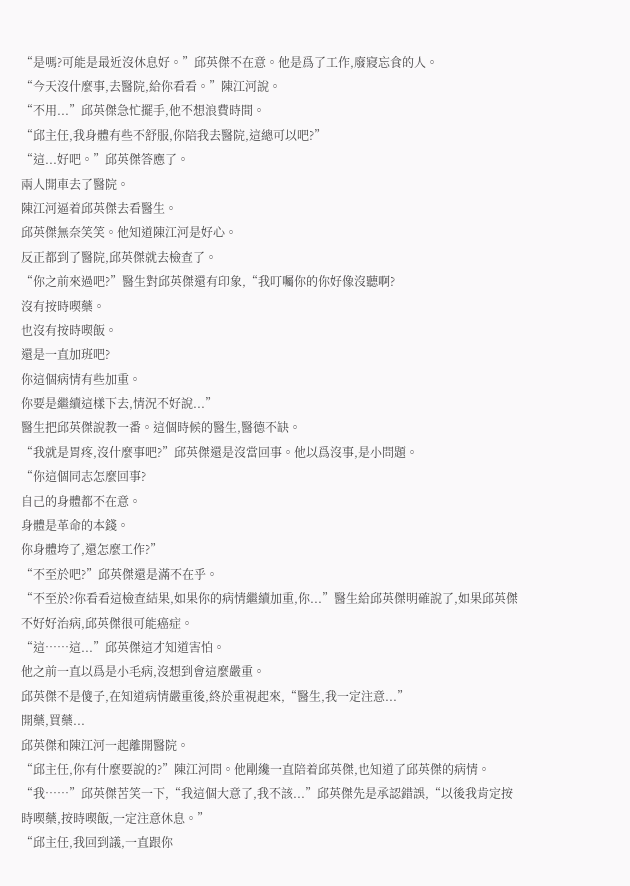“是嗎?可能是最近沒休息好。”邱英傑不在意。他是爲了工作,廢寢忘食的人。
“今天沒什麼事,去醫院,給你看看。”陳江河說。
“不用...”邱英傑急忙擺手,他不想浪費時間。
“邱主任,我身體有些不舒服,你陪我去醫院,這總可以吧?”
“這...好吧。”邱英傑答應了。
兩人開車去了醫院。
陳江河逼着邱英傑去看醫生。
邱英傑無奈笑笑。他知道陳江河是好心。
反正都到了醫院,邱英傑就去檢查了。
“你之前來過吧?”醫生對邱英傑還有印象,“我叮囑你的你好像沒聽啊?
沒有按時喫藥。
也沒有按時喫飯。
還是一直加班吧?
你這個病情有些加重。
你要是繼續這樣下去,情況不好說...”
醫生把邱英傑說教一番。這個時候的醫生,醫德不缺。
“我就是胃疼,沒什麼事吧?”邱英傑還是沒當回事。他以爲沒事,是小問題。
“你這個同志怎麼回事?
自己的身體都不在意。
身體是革命的本錢。
你身體垮了,還怎麼工作?”
“不至於吧?”邱英傑還是滿不在乎。
“不至於?你看看這檢查結果,如果你的病情繼續加重,你...”醫生給邱英傑明確說了,如果邱英傑不好好治病,邱英傑很可能癌症。
“這……這...”邱英傑這才知道害怕。
他之前一直以爲是小毛病,沒想到會這麼嚴重。
邱英傑不是傻子,在知道病情嚴重後,終於重視起來,“醫生,我一定注意...”
開藥,買藥...
邱英傑和陳江河一起離開醫院。
“邱主任,你有什麼要說的?”陳江河問。他剛纔一直陪着邱英傑,也知道了邱英傑的病情。
“我……”邱英傑苦笑一下,“我這個大意了,我不該...”邱英傑先是承認錯誤,“以後我肯定按時喫藥,按時喫飯,一定注意休息。”
“邱主任,我回到議,一直跟你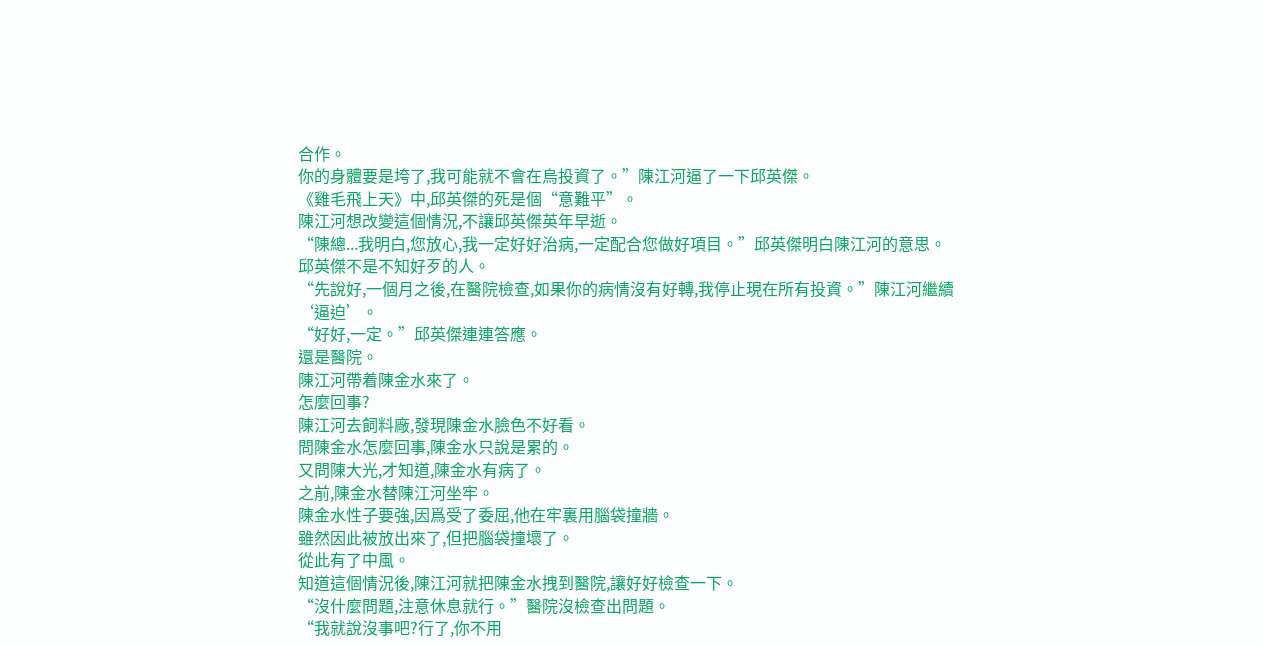合作。
你的身體要是垮了,我可能就不會在烏投資了。”陳江河逼了一下邱英傑。
《雞毛飛上天》中,邱英傑的死是個“意難平”。
陳江河想改變這個情況,不讓邱英傑英年早逝。
“陳總...我明白,您放心,我一定好好治病,一定配合您做好項目。”邱英傑明白陳江河的意思。邱英傑不是不知好歹的人。
“先說好,一個月之後,在醫院檢查,如果你的病情沒有好轉,我停止現在所有投資。”陳江河繼續‘逼迫’。
“好好,一定。”邱英傑連連答應。
還是醫院。
陳江河帶着陳金水來了。
怎麼回事?
陳江河去飼料廠,發現陳金水臉色不好看。
問陳金水怎麼回事,陳金水只說是累的。
又問陳大光,才知道,陳金水有病了。
之前,陳金水替陳江河坐牢。
陳金水性子要強,因爲受了委屈,他在牢裏用腦袋撞牆。
雖然因此被放出來了,但把腦袋撞壞了。
從此有了中風。
知道這個情況後,陳江河就把陳金水拽到醫院,讓好好檢查一下。
“沒什麼問題,注意休息就行。”醫院沒檢查出問題。
“我就說沒事吧?行了,你不用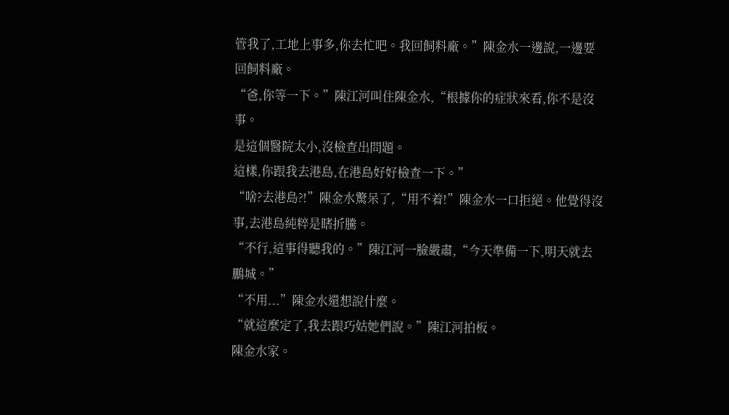管我了,工地上事多,你去忙吧。我回飼料廠。”陳金水一邊說,一邊要回飼料廠。
“爸,你等一下。”陳江河叫住陳金水,“根據你的症狀來看,你不是沒事。
是這個醫院太小,沒檢查出問題。
這樣,你跟我去港島,在港島好好檢查一下。”
“啥?去港島?!”陳金水驚呆了,“用不着!”陳金水一口拒絕。他覺得沒事,去港島純粹是瞎折騰。
“不行,這事得聽我的。”陳江河一臉嚴肅,“今天準備一下,明天就去鵬城。”
“不用...”陳金水還想說什麼。
“就這麼定了,我去跟巧姑她們說。”陳江河拍板。
陳金水家。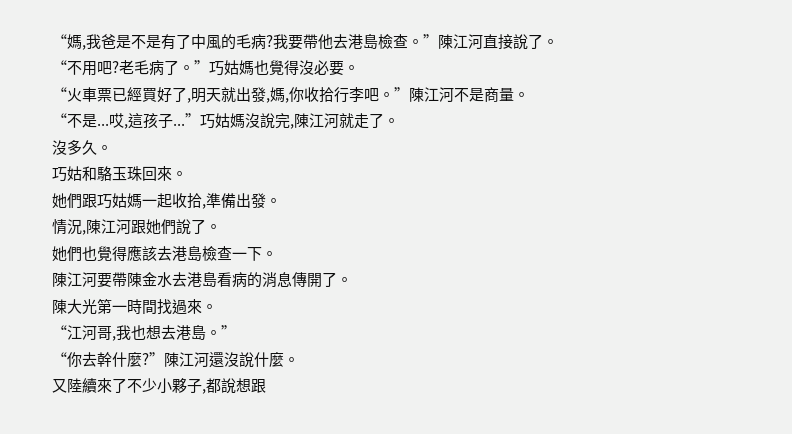“媽,我爸是不是有了中風的毛病?我要帶他去港島檢查。”陳江河直接說了。
“不用吧?老毛病了。”巧姑媽也覺得沒必要。
“火車票已經買好了,明天就出發,媽,你收拾行李吧。”陳江河不是商量。
“不是...哎,這孩子...”巧姑媽沒說完,陳江河就走了。
沒多久。
巧姑和駱玉珠回來。
她們跟巧姑媽一起收拾,準備出發。
情況,陳江河跟她們說了。
她們也覺得應該去港島檢查一下。
陳江河要帶陳金水去港島看病的消息傳開了。
陳大光第一時間找過來。
“江河哥,我也想去港島。”
“你去幹什麼?”陳江河還沒說什麼。
又陸續來了不少小夥子,都說想跟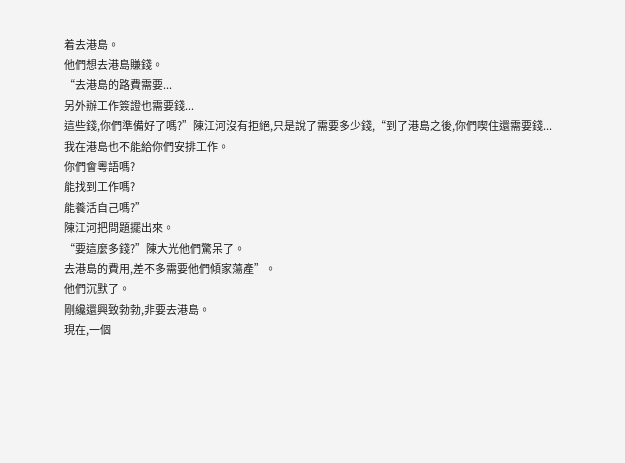着去港島。
他們想去港島賺錢。
“去港島的路費需要...
另外辦工作簽證也需要錢...
這些錢,你們準備好了嗎?”陳江河沒有拒絕,只是說了需要多少錢,“到了港島之後,你們喫住還需要錢...
我在港島也不能給你們安排工作。
你們會粵語嗎?
能找到工作嗎?
能養活自己嗎?”
陳江河把問題擺出來。
“要這麼多錢?”陳大光他們驚呆了。
去港島的費用,差不多需要他們傾家蕩產”。
他們沉默了。
剛纔還興致勃勃,非要去港島。
現在,一個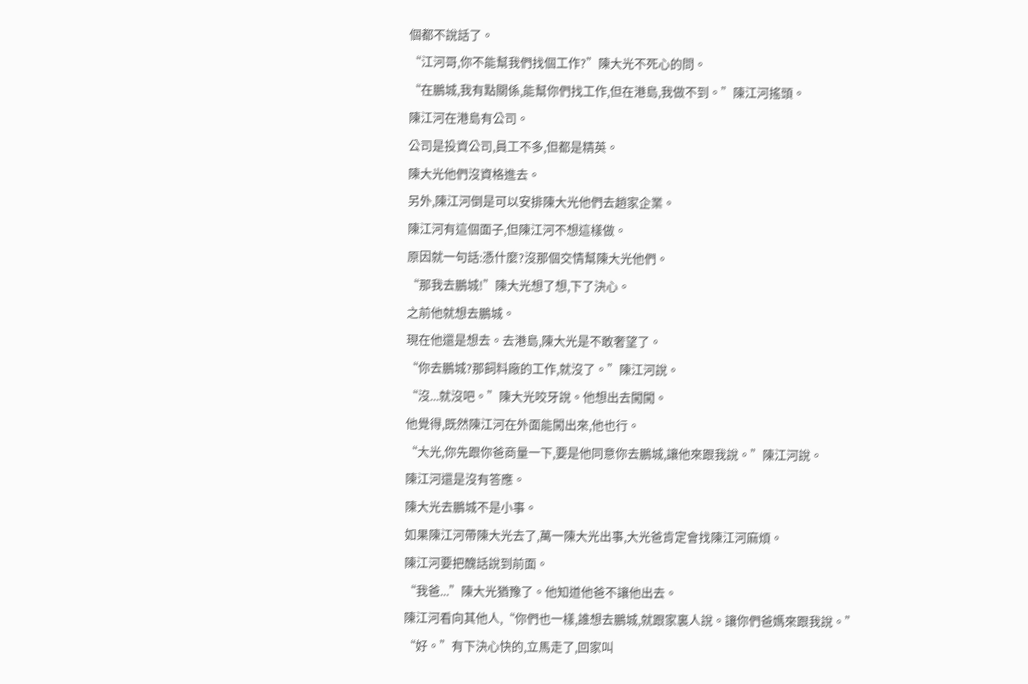個都不說話了。
“江河哥,你不能幫我們找個工作?”陳大光不死心的問。
“在鵬城,我有點關係,能幫你們找工作,但在港島,我做不到。”陳江河搖頭。
陳江河在港島有公司。
公司是投資公司,員工不多,但都是精英。
陳大光他們沒資格進去。
另外,陳江河倒是可以安排陳大光他們去趙家企業。
陳江河有這個面子,但陳江河不想這樣做。
原因就一句話:憑什麼?沒那個交情幫陳大光他們。
“那我去鵬城!”陳大光想了想,下了決心。
之前他就想去鵬城。
現在他還是想去。去港島,陳大光是不敢奢望了。
“你去鵬城?那飼料廠的工作,就沒了。”陳江河說。
“沒...就沒吧。”陳大光咬牙說。他想出去闖闖。
他覺得,既然陳江河在外面能闖出來,他也行。
“大光,你先跟你爸商量一下,要是他同意你去鵬城,讓他來跟我說。”陳江河說。
陳江河還是沒有答應。
陳大光去鵬城不是小事。
如果陳江河帶陳大光去了,萬一陳大光出事,大光爸肯定會找陳江河麻煩。
陳江河要把醜話說到前面。
“我爸...”陳大光猶豫了。他知道他爸不讓他出去。
陳江河看向其他人,“你們也一樣,誰想去鵬城,就跟家裏人說。讓你們爸媽來跟我說。”
“好。”有下決心快的,立馬走了,回家叫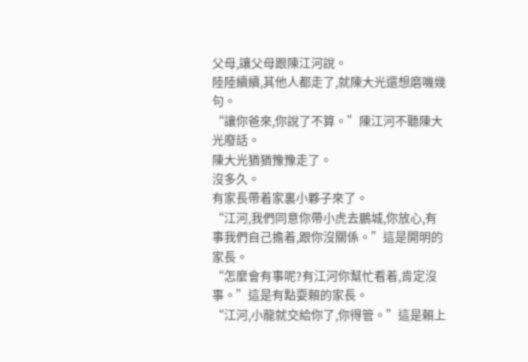父母,讓父母跟陳江河說。
陸陸續續,其他人都走了,就陳大光還想磨嘰幾句。
“讓你爸來,你說了不算。”陳江河不聽陳大光廢話。
陳大光猶猶豫豫走了。
沒多久。
有家長帶着家裏小夥子來了。
“江河,我們同意你帶小虎去鵬城,你放心,有事我們自己擔着,跟你沒關係。”這是開明的家長。
“怎麼會有事呢?有江河你幫忙看着,肯定沒事。”這是有點耍賴的家長。
“江河,小龍就交給你了,你得管。”這是賴上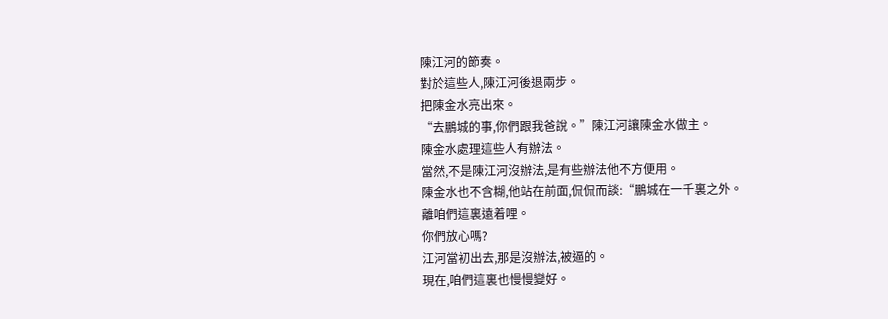陳江河的節奏。
對於這些人,陳江河後退兩步。
把陳金水亮出來。
“去鵬城的事,你們跟我爸說。”陳江河讓陳金水做主。
陳金水處理這些人有辦法。
當然,不是陳江河沒辦法,是有些辦法他不方便用。
陳金水也不含糊,他站在前面,侃侃而談:“鵬城在一千裏之外。
離咱們這裏遠着哩。
你們放心嗎?
江河當初出去,那是沒辦法,被逼的。
現在,咱們這裏也慢慢變好。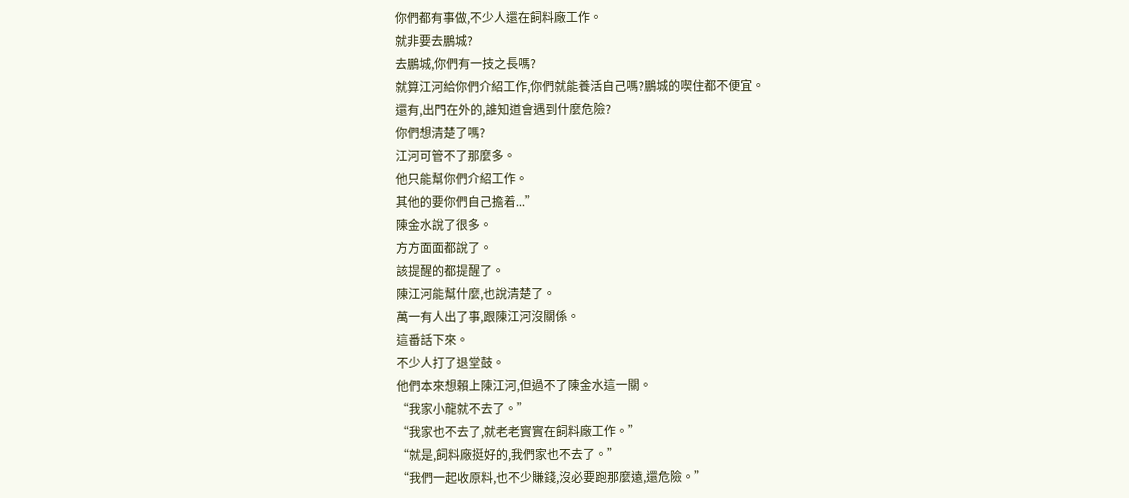你們都有事做,不少人還在飼料廠工作。
就非要去鵬城?
去鵬城,你們有一技之長嗎?
就算江河給你們介紹工作,你們就能養活自己嗎?鵬城的喫住都不便宜。
還有,出門在外的,誰知道會遇到什麼危險?
你們想清楚了嗎?
江河可管不了那麼多。
他只能幫你們介紹工作。
其他的要你們自己擔着...”
陳金水說了很多。
方方面面都說了。
該提醒的都提醒了。
陳江河能幫什麼,也說清楚了。
萬一有人出了事,跟陳江河沒關係。
這番話下來。
不少人打了退堂鼓。
他們本來想賴上陳江河,但過不了陳金水這一關。
“我家小龍就不去了。”
“我家也不去了,就老老實實在飼料廠工作。”
“就是,飼料廠挺好的,我們家也不去了。”
“我們一起收原料,也不少賺錢,沒必要跑那麼遠,還危險。”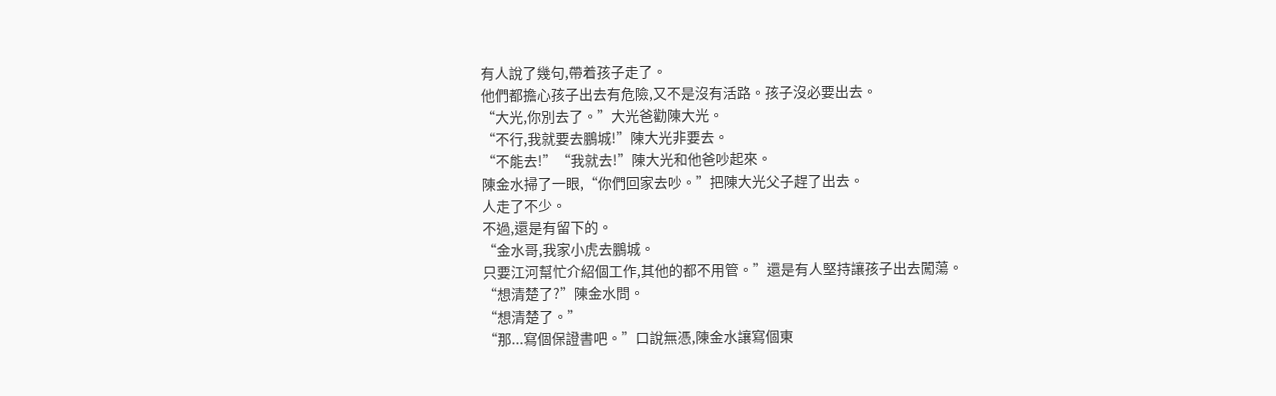有人說了幾句,帶着孩子走了。
他們都擔心孩子出去有危險,又不是沒有活路。孩子沒必要出去。
“大光,你別去了。”大光爸勸陳大光。
“不行,我就要去鵬城!”陳大光非要去。
“不能去!”“我就去!”陳大光和他爸吵起來。
陳金水掃了一眼,“你們回家去吵。”把陳大光父子趕了出去。
人走了不少。
不過,還是有留下的。
“金水哥,我家小虎去鵬城。
只要江河幫忙介紹個工作,其他的都不用管。”還是有人堅持讓孩子出去闖蕩。
“想清楚了?”陳金水問。
“想清楚了。”
“那...寫個保證書吧。”口說無憑,陳金水讓寫個東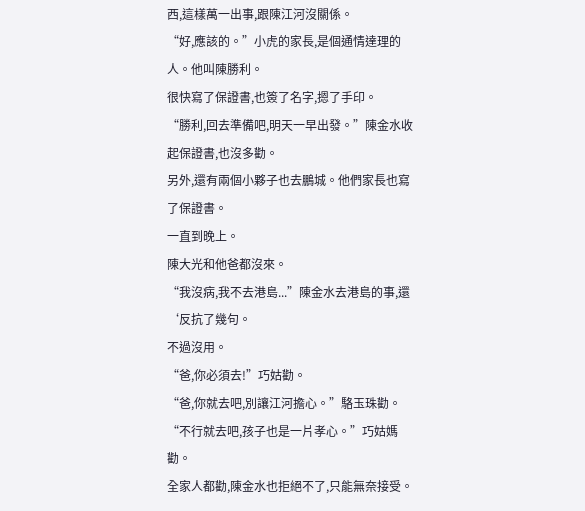西,這樣萬一出事,跟陳江河沒關係。
“好,應該的。”小虎的家長,是個通情達理的人。他叫陳勝利。
很快寫了保證書,也簽了名字,摁了手印。
“勝利,回去準備吧,明天一早出發。”陳金水收起保證書,也沒多勸。
另外,還有兩個小夥子也去鵬城。他們家長也寫了保證書。
一直到晚上。
陳大光和他爸都沒來。
“我沒病,我不去港島...”陳金水去港島的事,還‘反抗了幾句。
不過沒用。
“爸,你必須去!”巧姑勸。
“爸,你就去吧,別讓江河擔心。”駱玉珠勸。
“不行就去吧,孩子也是一片孝心。”巧姑媽勸。
全家人都勸,陳金水也拒絕不了,只能無奈接受。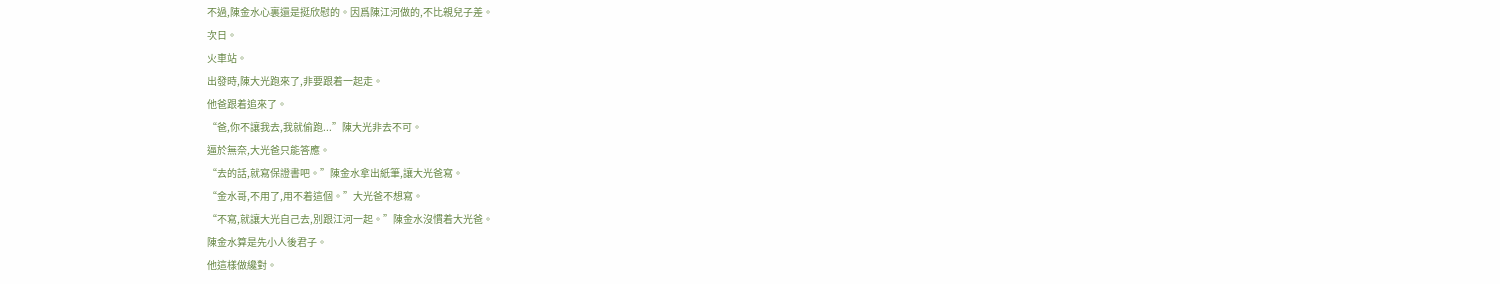不過,陳金水心裏還是挺欣慰的。因爲陳江河做的,不比親兒子差。
次日。
火車站。
出發時,陳大光跑來了,非要跟着一起走。
他爸跟着追來了。
“爸,你不讓我去,我就偷跑...”陳大光非去不可。
逼於無奈,大光爸只能答應。
“去的話,就寫保證書吧。”陳金水拿出紙筆,讓大光爸寫。
“金水哥,不用了,用不着這個。”大光爸不想寫。
“不寫,就讓大光自己去,別跟江河一起。”陳金水沒慣着大光爸。
陳金水算是先小人後君子。
他這樣做纔對。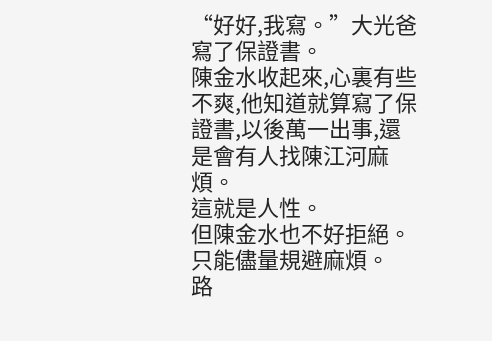“好好,我寫。”大光爸寫了保證書。
陳金水收起來,心裏有些不爽,他知道就算寫了保證書,以後萬一出事,還是會有人找陳江河麻煩。
這就是人性。
但陳金水也不好拒絕。
只能儘量規避麻煩。
路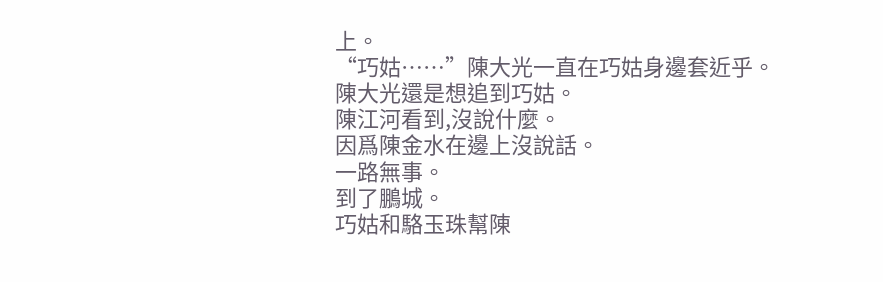上。
“巧姑……”陳大光一直在巧姑身邊套近乎。
陳大光還是想追到巧姑。
陳江河看到,沒說什麼。
因爲陳金水在邊上沒說話。
一路無事。
到了鵬城。
巧姑和駱玉珠幫陳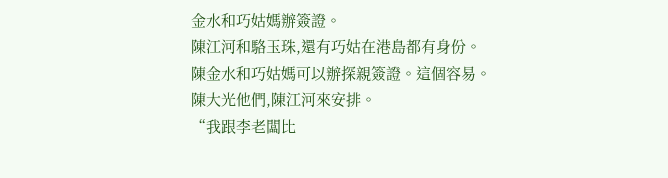金水和巧姑媽辦簽證。
陳江河和駱玉珠,還有巧姑在港島都有身份。
陳金水和巧姑媽可以辦探親簽證。這個容易。
陳大光他們,陳江河來安排。
“我跟李老闆比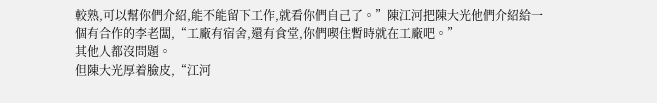較熟,可以幫你們介紹,能不能留下工作,就看你們自己了。”陳江河把陳大光他們介紹給一個有合作的李老闆,“工廠有宿舍,還有食堂,你們喫住暫時就在工廠吧。”
其他人都沒問題。
但陳大光厚着臉皮,“江河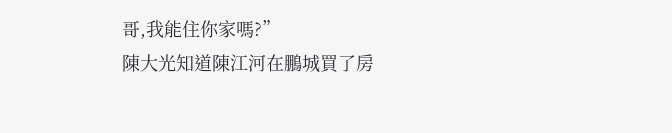哥,我能住你家嗎?”
陳大光知道陳江河在鵬城買了房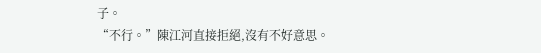子。
“不行。”陳江河直接拒絕,沒有不好意思。